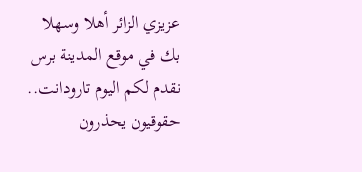عزيزي الزائر أهلا وسهلا بك في موقع المدينة برس نقدم لكم اليوم تارودانت.. حقوقيون يحذرون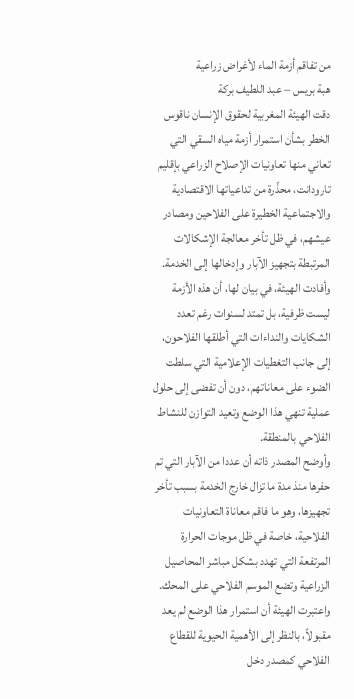من تفاقم أزمة الماء لأغراض زراعية
هبة بريس – عبد اللطيف بركة
دقت الهيئة المغربية لحقوق الإنسان ناقوس الخطر بشأن استمرار أزمة مياه السقي التي تعاني منها تعاونيات الإصلاح الزراعي بإقليم تارودانت، محذّرة من تداعياتها الاقتصادية والاجتماعية الخطيرة على الفلاحين ومصادر عيشهم، في ظل تأخر معالجة الإشكالات المرتبطة بتجهيز الآبار وإدخالها إلى الخدمة.
وأفادت الهيئة، في بيان لها، أن هذه الأزمة ليست ظرفية، بل تمتد لسنوات رغم تعدد الشكايات والنداءات التي أطلقها الفلاحون، إلى جانب التغطيات الإعلامية التي سلطت الضوء على معاناتهم، دون أن تفضى إلى حلول عملية تنهي هذا الوضع وتعيد التوازن للنشاط الفلاحي بالمنطقة.
وأوضح المصدر ذاته أن عددا من الآبار التي تم حفرها منذ مدة ما تزال خارج الخدمة بسبب تأخر تجهيزها، وهو ما فاقم معاناة التعاونيات الفلاحية، خاصة في ظل موجات الحرارة المرتفعة التي تهدد بشكل مباشر المحاصيل الزراعية وتضع الموسم الفلاحي على المحك.
واعتبرت الهيئة أن استمرار هذا الوضع لم يعد مقبولاً، بالنظر إلى الأهمية الحيوية للقطاع الفلاحي كمصدر دخل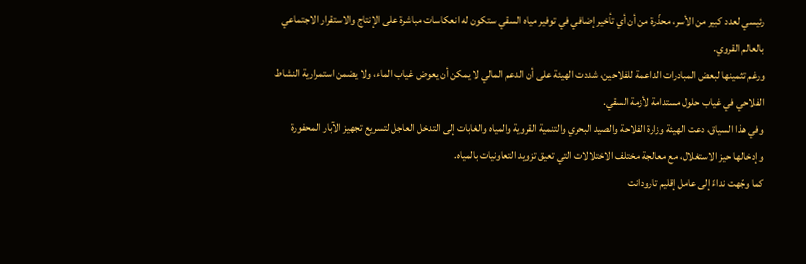رئيسي لعدد كبير من الأسر، محذّرة من أن أي تأخير إضافي في توفير مياه السقي ستكون له انعكاسات مباشرة على الإنتاج والاستقرار الاجتماعي بالعالم القروي.
ورغم تثمينها لبعض المبادرات الداعمة للفلاحين، شددت الهيئة على أن الدعم المالي لا يمكن أن يعوض غياب الماء، ولا يضمن استمرارية النشاط الفلاحي في غياب حلول مستدامة لأزمة السقي.
وفي هذا السياق، دعت الهيئة وزارة الفلاحة والصيد البحري والتنمية القروية والمياه والغابات إلى التدخل العاجل لتسريع تجهيز الآبار المحفورة وإدخالها حيز الاستغلال، مع معالجة مختلف الاختلالات التي تعيق تزويد التعاونيات بالمياه.
كما وجّهت نداءً إلى عامل إقليم تارودانت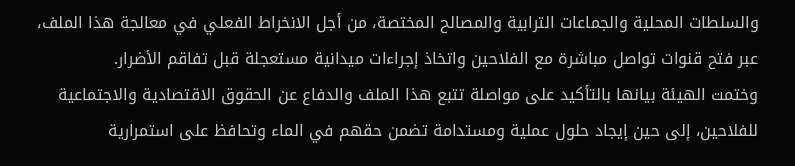والسلطات المحلية والجماعات الترابية والمصالح المختصة، من أجل الانخراط الفعلي في معالجة هذا الملف، عبر فتح قنوات تواصل مباشرة مع الفلاحين واتخاذ إجراءات ميدانية مستعجلة قبل تفاقم الأضرار.
وختمت الهيئة بيانها بالتأكيد على مواصلة تتبع هذا الملف والدفاع عن الحقوق الاقتصادية والاجتماعية للفلاحين، إلى حين إيجاد حلول عملية ومستدامة تضمن حقهم في الماء وتحافظ على استمرارية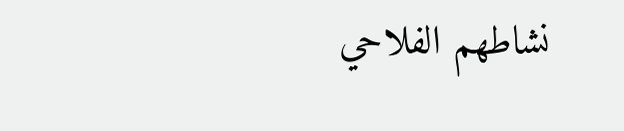نشاطهم الفلاحي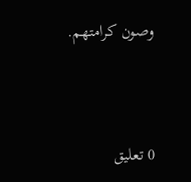وصون كرامتهم.



0 تعليق